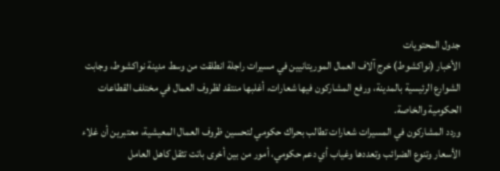جدول المحتويات
الأخبار (نواكشوط) خرج آلاف العمال الموريتانيين في مسيرات راجلة انطلقت من وسط مدينة نواكشوط، وجابت الشوارع الرئيسية بالمدينة، ورفع المشاركون فيها شعارات، أغلبها منتقد لظروف العمال في مختلف القطاعات الحكومية والخاصة.
وردد المشاركون في المسيرات شعارات تطالب بحراك حكومي لتحسين ظروف العمال المعيشية، معتبرين أن غلاء الأسعار وتنوع الضرائب وتعددها وغياب أي دعم حكومي، أمور من بين أخرى باتت تثقل كاهل العامل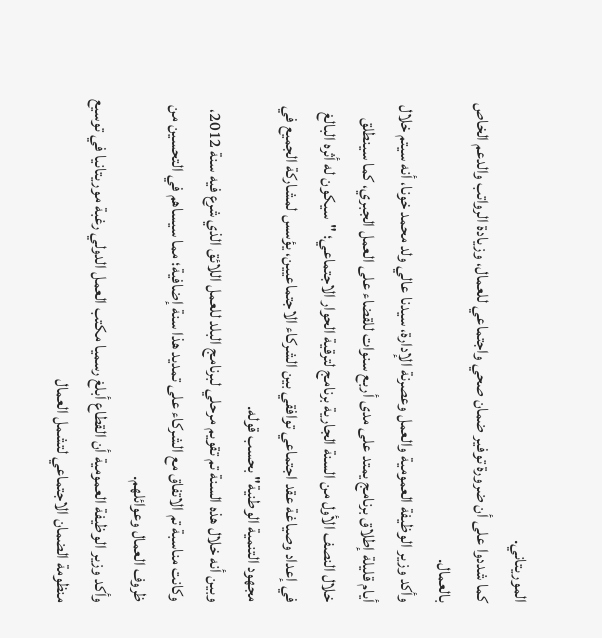الموريتاني.
كما شددوا على أن ضرورة توفير ضمان صحي واجتماعي للعمال، وزيادة الرواتب والدعم الخاص بالعمال.
وأكد وزير الوظيفة العمومية والعمل وعصرنة الإدارة، سيدنا عالي ولد محمد خونا، أنه سيتم خلال أيام قليلة إطلاق برنامج يمتد على مدى أربع سنوات للقضاء على العمل الجبري، كما سينطلق خلال النصف الأول من السنة الجارية برنامج لترقية الحوار الاجتماعي؛ "سيكون له أثره البالغ في إعداد وصياغة عقد اجتماعي توافقي بين الشركاء الاجتماعيين، يؤسس لمشاركة الجميع في مجهود التنمية الوطنية" بحسب قوله.
وبين أنه خلال هذه السنة تم تقويم مرحلي لبرنامج البلد للعمل اللائق الذي شرع فيه سنة 2012، وكانت مناسبة تم الاتفاق مع الشركاء على تمديد هذا سنة إضافية؛ مما سيساهم في التحسين من ظروف العمال وعوائلهم.
وأكد وزير الوظيفة العمومية أن القطاع أبلغ رسميا مكتب العمل الدولي رغبة موريتانيا في توسيع منظومة الضمان الاجتماعي لتشمل العمال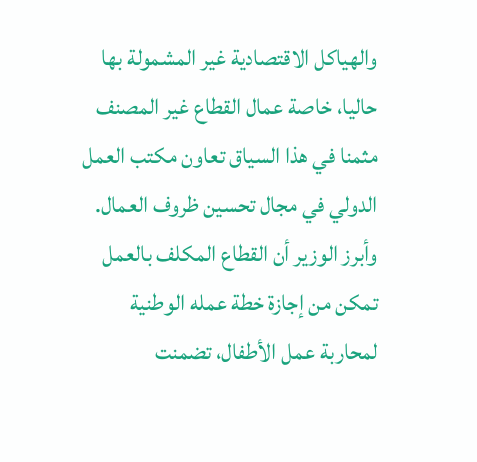والهياكل الاقتصادية غير المشمولة بها حاليا، خاصة عمال القطاع غير المصنف مثمنا في هذا السياق تعاون مكتب العمل الدولي في مجال تحسين ظروف العمال.
وأبرز الوزير أن القطاع المكلف بالعمل تمكن من إجازة خطة عمله الوطنية لمحاربة عمل الأطفال، تضمنت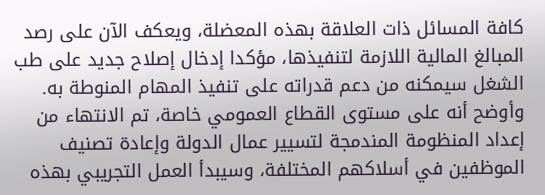كافة المسائل ذات العلاقة بهذه المعضلة، ويعكف الآن على رصد المبالغ المالية اللازمة لتنفيذها، مؤكدا إدخال إصلاح جديد على طب الشغل سيمكنه من دعم قدراته على تنفيذ المهام المنوطة به.
وأوضح أنه على مستوى القطاع العمومي خاصة، تم الانتهاء من إعداد المنظومة المندمجة لتسيير عمال الدولة وإعادة تصنيف الموظفين في أسلاكهم المختلفة، وسيبدأ العمل التجريبي بهذه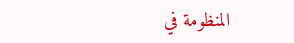المنظومة في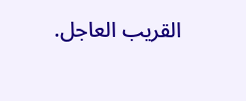القريب العاجل.